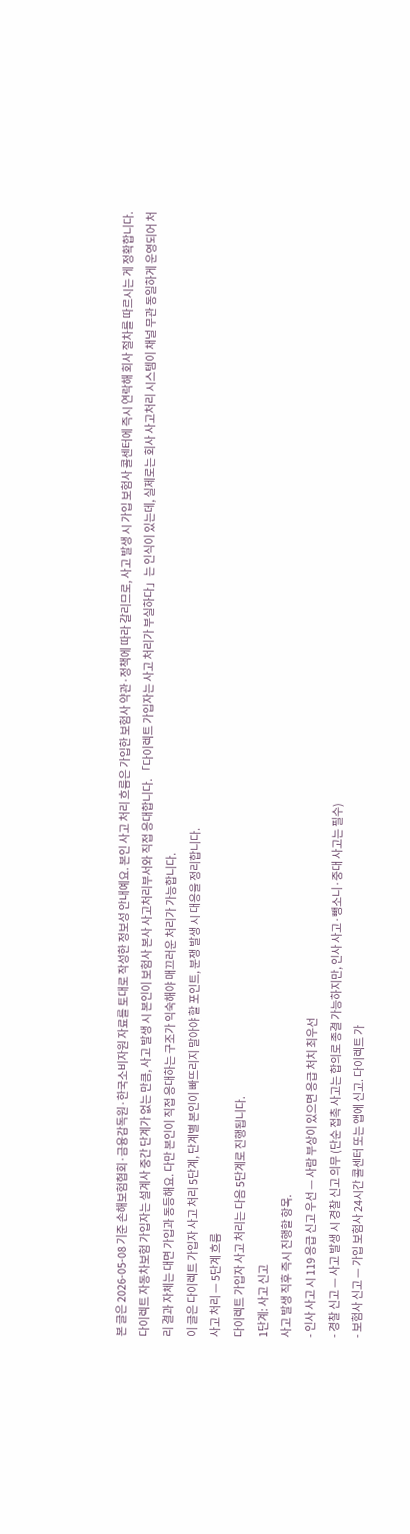본 글은 2026-05-08 기준 손해보험협회·금융감독원·한국소비자원 자료를 토대로 작성한 정보성 안내예요. 본인 사고 처리 흐름은 가입한 보험사 약관·정책에 따라 갈리므로, 사고 발생 시 가입 보험사 콜센터에 즉시 연락해 회사 절차를 따르시는 게 정확합니다.
다이렉트 자동차보험 가입자는 설계사 중간 단계가 없는 만큼, 사고 발생 시 본인이 보험사 본사 사고처리부서와 직접 응대합니다. 「다이렉트 가입자는 사고 처리가 부실하다」는 인식이 있는데, 실제로는 회사 사고처리 시스템이 채널 무관 동일하게 운영되어 처리 결과 자체는 대면 가입과 동등해요. 다만 본인이 직접 응대하는 구조가 익숙해야 매끄러운 처리가 가능합니다.
이 글은 다이렉트 가입자 사고 처리 5단계, 단계별 본인이 빠뜨리지 말아야 할 포인트, 분쟁 발생 시 대응을 정리합니다.
사고 처리 — 5단계 흐름
다이렉트 가입자 사고 처리는 다음 5단계로 진행됩니다.
1단계: 사고 신고
사고 발생 직후 즉시 진행할 항목.
- 인사 사고 시 119 응급 신고 우선 — 사람 부상이 있으면 응급 처치 최우선
- 경찰 신고 — 사고 발생 시 경찰 신고 의무 (단순 접촉 사고는 합의로 종결 가능하지만, 인사 사고·뺑소니·중대 사고는 필수)
- 보험사 신고 — 가입 보험사 24시간 콜센터 또는 앱에 신고. 다이렉트 가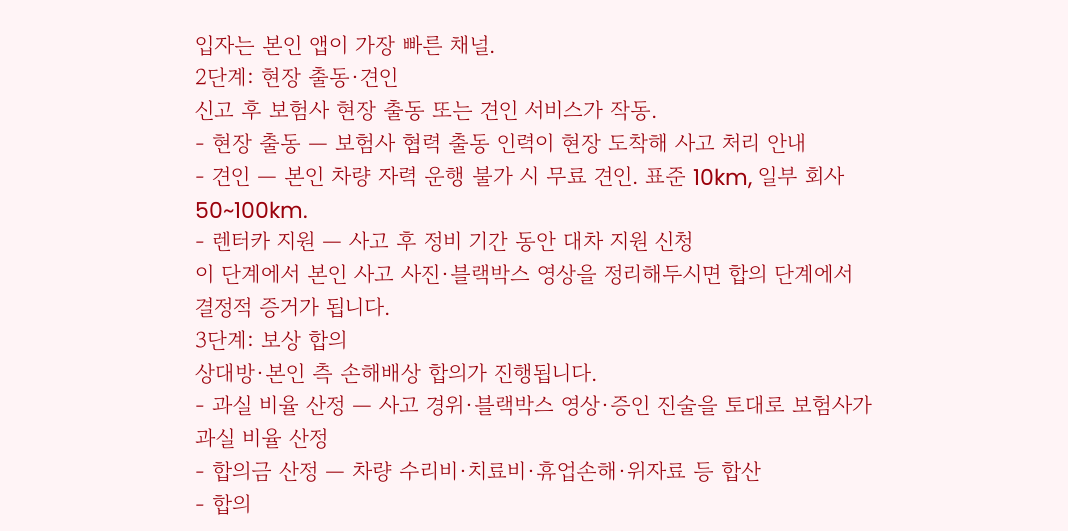입자는 본인 앱이 가장 빠른 채널.
2단계: 현장 출동·견인
신고 후 보험사 현장 출동 또는 견인 서비스가 작동.
- 현장 출동 — 보험사 협력 출동 인력이 현장 도착해 사고 처리 안내
- 견인 — 본인 차량 자력 운행 불가 시 무료 견인. 표준 10km, 일부 회사 50~100km.
- 렌터카 지원 — 사고 후 정비 기간 동안 대차 지원 신청
이 단계에서 본인 사고 사진·블랙박스 영상을 정리해두시면 합의 단계에서 결정적 증거가 됩니다.
3단계: 보상 합의
상대방·본인 측 손해배상 합의가 진행됩니다.
- 과실 비율 산정 — 사고 경위·블랙박스 영상·증인 진술을 토대로 보험사가 과실 비율 산정
- 합의금 산정 — 차량 수리비·치료비·휴업손해·위자료 등 합산
- 합의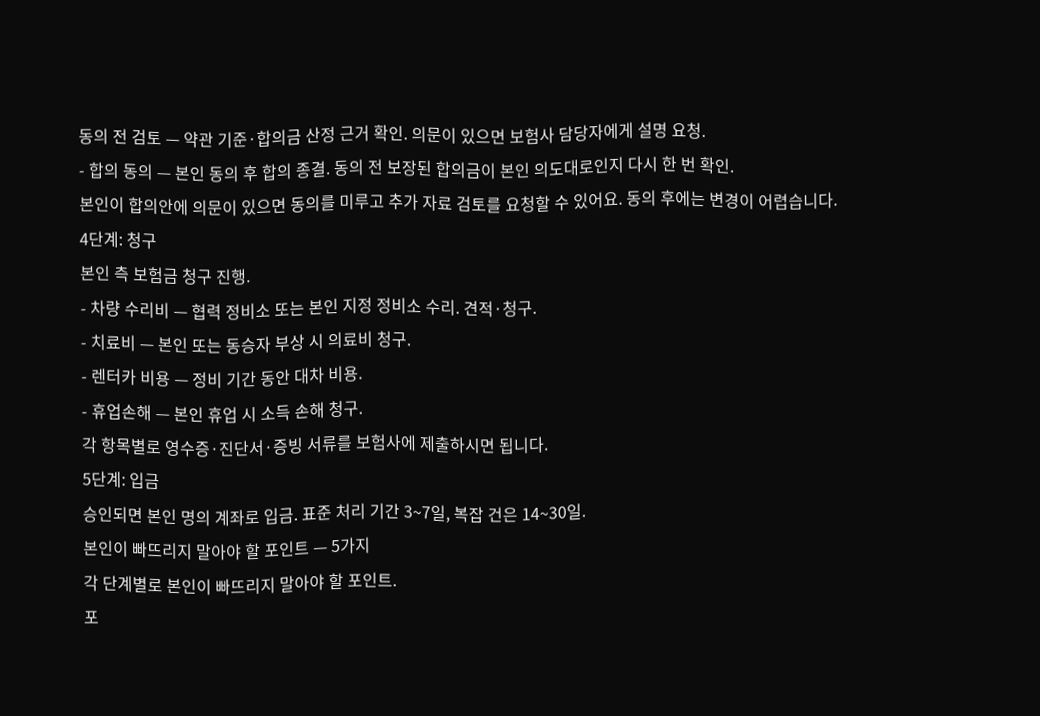동의 전 검토 — 약관 기준·합의금 산정 근거 확인. 의문이 있으면 보험사 담당자에게 설명 요청.
- 합의 동의 — 본인 동의 후 합의 종결. 동의 전 보장된 합의금이 본인 의도대로인지 다시 한 번 확인.
본인이 합의안에 의문이 있으면 동의를 미루고 추가 자료 검토를 요청할 수 있어요. 동의 후에는 변경이 어렵습니다.
4단계: 청구
본인 측 보험금 청구 진행.
- 차량 수리비 — 협력 정비소 또는 본인 지정 정비소 수리. 견적·청구.
- 치료비 — 본인 또는 동승자 부상 시 의료비 청구.
- 렌터카 비용 — 정비 기간 동안 대차 비용.
- 휴업손해 — 본인 휴업 시 소득 손해 청구.
각 항목별로 영수증·진단서·증빙 서류를 보험사에 제출하시면 됩니다.
5단계: 입금
승인되면 본인 명의 계좌로 입금. 표준 처리 기간 3~7일, 복잡 건은 14~30일.
본인이 빠뜨리지 말아야 할 포인트 — 5가지
각 단계별로 본인이 빠뜨리지 말아야 할 포인트.
포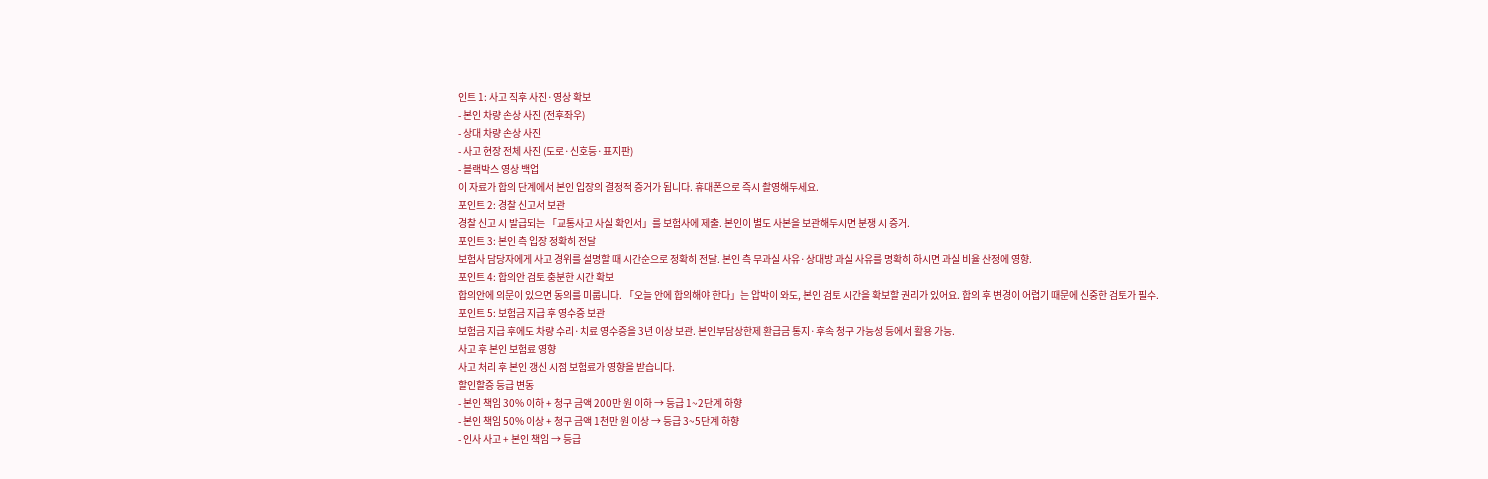인트 1: 사고 직후 사진·영상 확보
- 본인 차량 손상 사진 (전후좌우)
- 상대 차량 손상 사진
- 사고 현장 전체 사진 (도로·신호등·표지판)
- 블랙박스 영상 백업
이 자료가 합의 단계에서 본인 입장의 결정적 증거가 됩니다. 휴대폰으로 즉시 촬영해두세요.
포인트 2: 경찰 신고서 보관
경찰 신고 시 발급되는 「교통사고 사실 확인서」를 보험사에 제출. 본인이 별도 사본을 보관해두시면 분쟁 시 증거.
포인트 3: 본인 측 입장 정확히 전달
보험사 담당자에게 사고 경위를 설명할 때 시간순으로 정확히 전달. 본인 측 무과실 사유·상대방 과실 사유를 명확히 하시면 과실 비율 산정에 영향.
포인트 4: 합의안 검토 충분한 시간 확보
합의안에 의문이 있으면 동의를 미룹니다. 「오늘 안에 합의해야 한다」는 압박이 와도, 본인 검토 시간을 확보할 권리가 있어요. 합의 후 변경이 어렵기 때문에 신중한 검토가 필수.
포인트 5: 보험금 지급 후 영수증 보관
보험금 지급 후에도 차량 수리·치료 영수증을 3년 이상 보관. 본인부담상한제 환급금 통지·후속 청구 가능성 등에서 활용 가능.
사고 후 본인 보험료 영향
사고 처리 후 본인 갱신 시점 보험료가 영향을 받습니다.
할인할증 등급 변동
- 본인 책임 30% 이하 + 청구 금액 200만 원 이하 → 등급 1~2단계 하향
- 본인 책임 50% 이상 + 청구 금액 1천만 원 이상 → 등급 3~5단계 하향
- 인사 사고 + 본인 책임 → 등급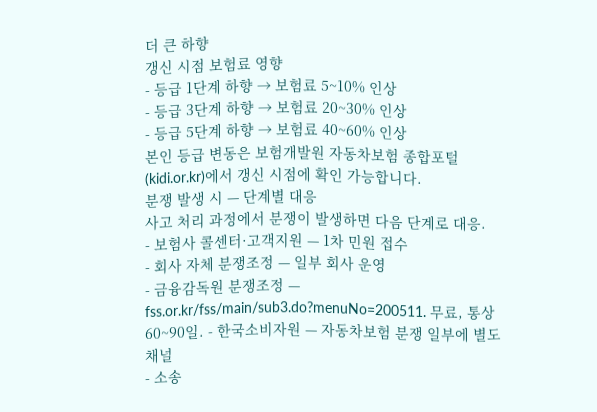더 큰 하향
갱신 시점 보험료 영향
- 등급 1단계 하향 → 보험료 5~10% 인상
- 등급 3단계 하향 → 보험료 20~30% 인상
- 등급 5단계 하향 → 보험료 40~60% 인상
본인 등급 변동은 보험개발원 자동차보험 종합포털(kidi.or.kr)에서 갱신 시점에 확인 가능합니다.
분쟁 발생 시 — 단계별 대응
사고 처리 과정에서 분쟁이 발생하면 다음 단계로 대응.
- 보험사 콜센터·고객지원 — 1차 민원 접수
- 회사 자체 분쟁조정 — 일부 회사 운영
- 금융감독원 분쟁조정 —
fss.or.kr/fss/main/sub3.do?menuNo=200511. 무료, 통상 60~90일. - 한국소비자원 — 자동차보험 분쟁 일부에 별도 채널
- 소송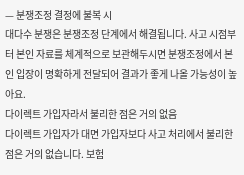— 분쟁조정 결정에 불복 시
대다수 분쟁은 분쟁조정 단계에서 해결됩니다. 사고 시점부터 본인 자료를 체계적으로 보관해두시면 분쟁조정에서 본인 입장이 명확하게 전달되어 결과가 좋게 나올 가능성이 높아요.
다이렉트 가입자라서 불리한 점은 거의 없음
다이렉트 가입자가 대면 가입자보다 사고 처리에서 불리한 점은 거의 없습니다. 보험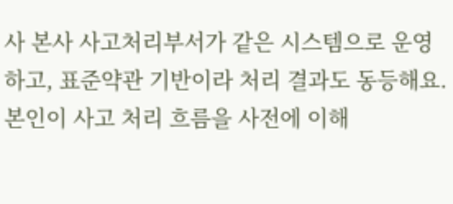사 본사 사고처리부서가 같은 시스템으로 운영하고, 표준약관 기반이라 처리 결과도 동등해요. 본인이 사고 처리 흐름을 사전에 이해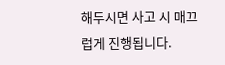해두시면 사고 시 매끄럽게 진행됩니다.